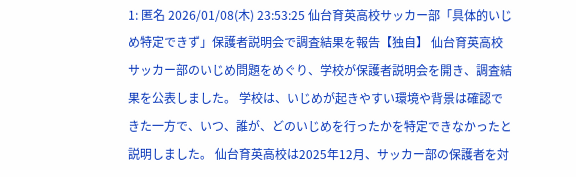1: 匿名 2026/01/08(木) 23:53:25 仙台育英高校サッカー部「具体的いじめ特定できず」保護者説明会で調査結果を報告【独自】 仙台育英高校サッカー部のいじめ問題をめぐり、学校が保護者説明会を開き、調査結果を公表しました。 学校は、いじめが起きやすい環境や背景は確認できた一方で、いつ、誰が、どのいじめを行ったかを特定できなかったと説明しました。 仙台育英高校は2025年12月、サッカー部の保護者を対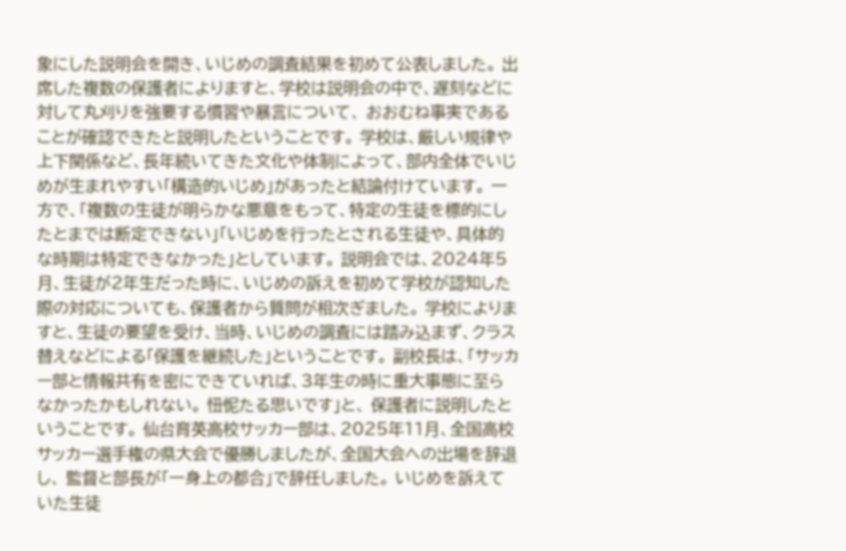象にした説明会を開き、いじめの調査結果を初めて公表しました。 出席した複数の保護者によりますと、学校は説明会の中で、遅刻などに対して丸刈りを強要する慣習や暴言について、 おおむね事実であることが確認できたと説明したということです。 学校は、厳しい規律や上下関係など、長年続いてきた文化や体制によって、部内全体でいじめが生まれやすい「構造的いじめ」があったと結論付けています。 一方で、「複数の生徒が明らかな悪意をもって、特定の生徒を標的にしたとまでは断定できない」「いじめを行ったとされる生徒や、具体的な時期は特定できなかった」としています。 説明会では、2024年5月、生徒が2年生だった時に、いじめの訴えを初めて学校が認知した際の対応についても、保護者から質問が相次ぎました。 学校によりますと、生徒の要望を受け、当時、いじめの調査には踏み込まず、クラス替えなどによる「保護を継続した」ということです。 副校長は、「サッカー部と情報共有を密にできていれば、3年生の時に重大事態に至らなかったかもしれない。 忸怩たる思いです」と、 保護者に説明したということです。 仙台育英高校サッカー部は、2025年11月、全国高校サッカー選手権の県大会で優勝しましたが、全国大会への出場を辞退し、 監督と部長が「一身上の都合」で辞任しました。 いじめを訴えていた生徒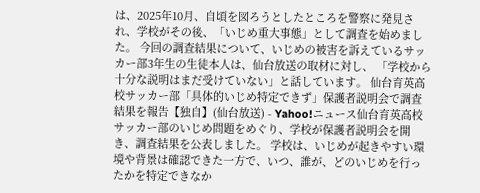は、2025年10月、自頃を図ろうとしたところを警察に発見され、学校がその後、「いじめ重大事態」として調査を始めました。 今回の調査結果について、いじめの被害を訴えているサッカー部3年生の生徒本人は、仙台放送の取材に対し、 「学校から十分な説明はまだ受けていない」と話しています。 仙台育英高校サッカー部「具体的いじめ特定できず」保護者説明会で調査結果を報告【独自】(仙台放送) - Yahoo!ニュース仙台育英高校サッカー部のいじめ問題をめぐり、学校が保護者説明会を開き、調査結果を公表しました。 学校は、いじめが起きやすい環境や背景は確認できた一方で、いつ、誰が、どのいじめを行ったかを特定できなか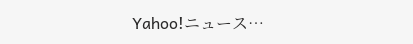Yahoo!ニュース…